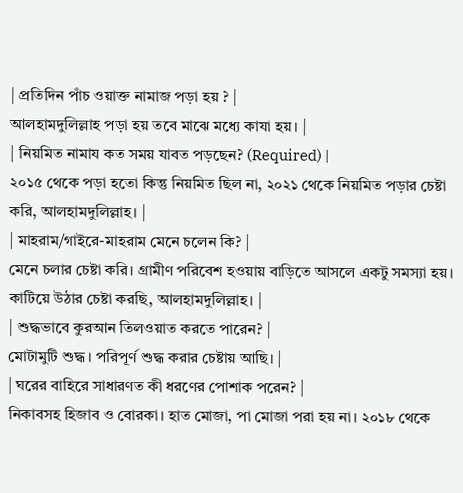| প্রতিদিন পাঁচ ওয়াক্ত নামাজ পড়া হয় ? |
আলহামদুলিল্লাহ পড়া হয় তবে মাঝে মধ্যে কাযা হয়। |
| নিয়মিত নামায কত সময় যাবত পড়ছেন? (Required) |
২০১৫ থেকে পড়া হতো কিন্তু নিয়মিত ছিল না, ২০২১ থেকে নিয়মিত পড়ার চেষ্টা করি, আলহামদুলিল্লাহ। |
| মাহরাম/গাইরে-মাহরাম মেনে চলেন কি? |
মেনে চলার চেষ্টা করি। গ্রামীণ পরিবেশ হওয়ায় বাড়িতে আসলে একটু সমস্যা হয়। কাটিয়ে উঠার চেষ্টা করছি, আলহামদুলিল্লাহ। |
| শুদ্ধভাবে কুরআন তিলওয়াত করতে পারেন? |
মোটামুটি শুদ্ধ। পরিপূর্ণ শুদ্ধ করার চেষ্টায় আছি। |
| ঘরের বাহিরে সাধারণত কী ধরণের পোশাক পরেন? |
নিকাবসহ হিজাব ও বোরকা। হাত মোজা, পা মোজা পরা হয় না। ২০১৮ থেকে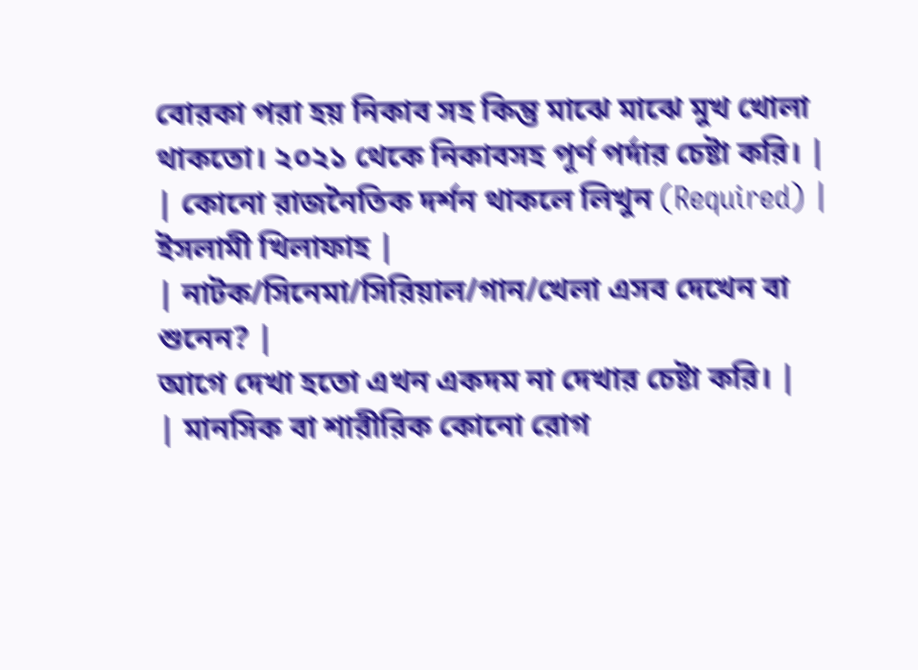বোরকা পরা হয় নিকাব সহ কিন্তু মাঝে মাঝে মুখ খোলা থাকতো। ২০২১ থেকে নিকাবসহ পূর্ণ পর্দার চেষ্টা করি। |
| কোনো রাজনৈতিক দর্শন থাকলে লিখুন (Required) |
ইসলামী খিলাফাহ |
| নাটক/সিনেমা/সিরিয়াল/গান/খেলা এসব দেখেন বা শুনেন? |
আগে দেখা হতো এখন একদম না দেখার চেষ্টা করি। |
| মানসিক বা শারীরিক কোনো রোগ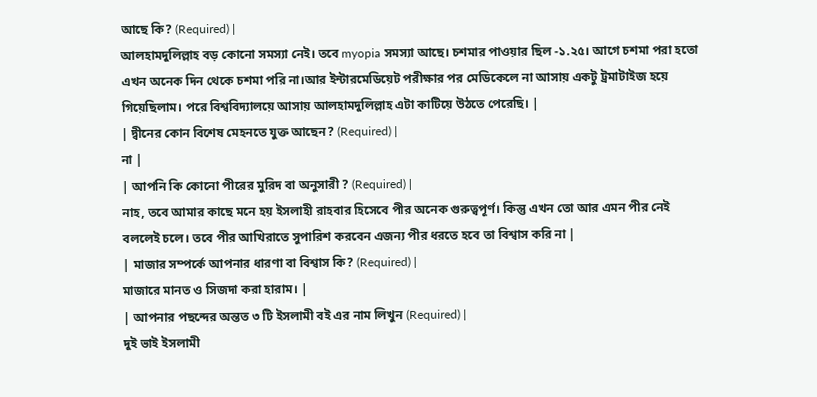আছে কি? (Required) |
আলহামদুলিল্লাহ বড় কোনো সমস্যা নেই। তবে myopia সমস্যা আছে। চশমার পাওয়ার ছিল -১.২৫। আগে চশমা পরা হতো এখন অনেক দিন থেকে চশমা পরি না।আর ইন্টারমেডিয়েট পরীক্ষার পর মেডিকেলে না আসায় একটু ট্রমাটাইজ হয়ে গিয়েছিলাম। পরে বিশ্ববিদ্যালয়ে আসায় আলহামদুলিল্লাহ এটা কাটিয়ে উঠতে পেরেছি। |
| দ্বীনের কোন বিশেষ মেহনতে যুক্ত আছেন? (Required) |
না |
| আপনি কি কোনো পীরের মুরিদ বা অনুসারী ? (Required) |
নাহ, তবে আমার কাছে মনে হয় ইসলাহী রাহবার হিসেবে পীর অনেক গুরুত্বপূর্ণ। কিন্তু এখন তো আর এমন পীর নেই বললেই চলে। তবে পীর আখিরাতে সুপারিশ করবেন এজন্য পীর ধরতে হবে তা বিশ্বাস করি না |
| মাজার সম্পর্কে আপনার ধারণা বা বিশ্বাস কি? (Required) |
মাজারে মানত ও সিজদা করা হারাম। |
| আপনার পছন্দের অন্তত ৩ টি ইসলামী বই এর নাম লিখুন (Required) |
দুই ভাই ইসলামী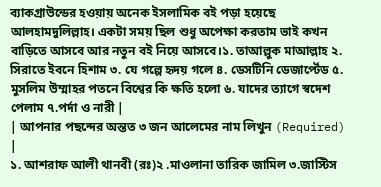ব্যাকগ্রাউন্ডের হওয়ায় অনেক ইসলামিক বই পড়া হয়েছে আলহামদুলিল্লাহ। একটা সময় ছিল শুধু অপেক্ষা করতাম ভাই কখন বাড়িতে আসবে আর নতুন বই নিয়ে আসবে।১. তাআল্লুক মাআল্লাহ ২. সিরাতে ইবনে হিশাম ৩. যে গল্পে হৃদয় গলে ৪. ডেসটিনি ডেজার্প্টেড ৫. মুসলিম উম্মাহর পতনে বিশ্বের কি ক্ষতি হলো ৬. যাদের ত্যাগে স্বদেশ পেলাম ৭.পর্দা ও নারী |
| আপনার পছন্দের অন্তত ৩ জন আলেমের নাম লিখুন (Required) |
১. আশরাফ আলী থানবী (রঃ)২ .মাওলানা তারিক জামিল ৩.জাস্টিস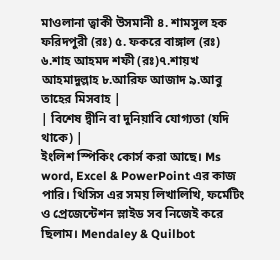মাওলানা ত্বাকী উসমানী ৪. শামসুল হক ফরিদপুরী (রঃ) ৫. ফকরে বাঙ্গাল (রঃ) ৬.শাহ আহমদ শফী (রঃ)৭.শায়খ আহমাদুল্লাহ ৮.আরিফ আজাদ ৯.আবু তাহের মিসবাহ |
| বিশেষ দ্বীনি বা দুনিয়াবি যোগ্যতা (যদি থাকে) |
ইংলিশ স্পিকিং কোর্স করা আছে। Ms word, Excel & PowerPoint এর কাজ পারি। থিসিস এর সময় লিখালিখি, ফর্মেটিং ও প্রেজেন্টেশন স্লাইড সব নিজেই করে ছিলাম। Mendaley & Quilbot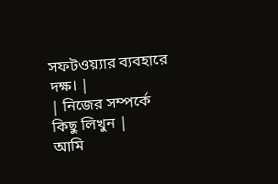সফটওয়্যার ব্যবহারে দক্ষ। |
| নিজের সম্পর্কে কিছু লিখুন |
আমি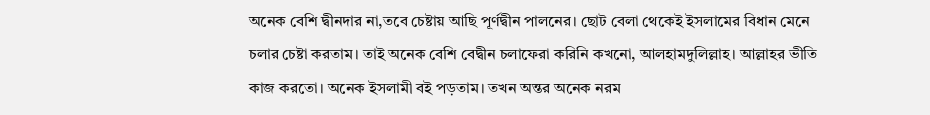অনেক বেশি দ্বীনদার না,তবে চেষ্টায় আছি পূর্ণদ্বীন পালনের। ছোট বেলা থেকেই ইসলামের বিধান মেনে চলার চেষ্টা করতাম। তাই অনেক বেশি বেদ্বীন চলাফেরা করিনি কখনো, আলহামদুলিল্লাহ। আল্লাহর ভীতি কাজ করতো। অনেক ইসলামী বই পড়তাম। তখন অন্তর অনেক নরম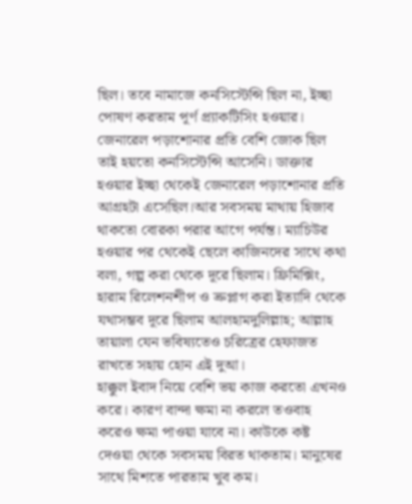ছিল। তবে নামাজে কনসিস্টেন্সি ছিল না, ইচ্ছা পোষণ করতাম পূর্ণ প্র্যাকটিসিং হওয়ার। জেনারেল পড়াশোনার প্রতি বেশি জোক ছিল তাই হয়তো কনসিস্টেন্সি আসেনি। ডাক্তার হওয়ার ইচ্ছা থেকেই জেনারেল পড়াশোনার প্রতি আগ্রহটা এসেছিল।আর সবসময় মাথায় হিজাব থাকতো বোরকা পরার আগে পর্যন্ত। ম্যাচিউর হওয়ার পর থেকেই ছেলে কাজিনদের সাথে কথা বলা, গল্প করা থেকে দূরে ছিলাম। ফ্রিমিক্সিং, হারাম রিলেশনশীপ ও ভ্রুপ্লাগ করা ইত্যাদি থেকে যথাসম্ভব দূরে ছিলাম আলহামদুলিল্লাহ; আল্লাহ তায়ালা যেন ভবিষ্যতেও চরিত্রের হেফাজত রাখতে সহায় হোন এই দুআ।
হাক্কুল ইবাদ নিয়ে বেশি ভয় কাজ করতো এখনও করে। কারণ বান্দা ক্ষমা না করলে তওবাহ করেও ক্ষমা পাওয়া যাবে না। কাউকে কষ্ট দেওয়া থেকে সবসময় বিরত থাকতাম। মানুষের সাথে মিশতে পারতাম খুব কম।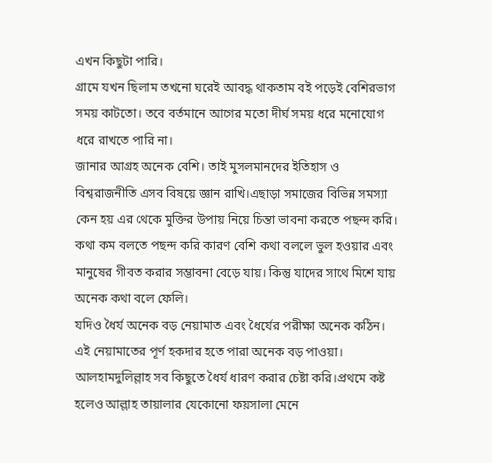এখন কিছুটা পারি।
গ্রামে যখন ছিলাম তখনো ঘরেই আবদ্ধ থাকতাম বই পড়েই বেশিরভাগ সময় কাটতো। তবে বর্তমানে আগের মতো দীর্ঘ সময় ধরে মনোযোগ ধরে রাখতে পারি না।
জানার আগ্রহ অনেক বেশি। তাই মুসলমানদের ইতিহাস ও বিশ্বরাজনীতি এসব বিষয়ে জ্ঞান রাখি।এছাড়া সমাজের বিভিন্ন সমস্যা কেন হয় এর থেকে মুক্তির উপায় নিয়ে চিন্তা ভাবনা করতে পছন্দ করি।
কথা কম বলতে পছন্দ করি কারণ বেশি কথা বললে ভুল হওয়ার এবং মানুষের গীবত করার সম্ভাবনা বেড়ে যায়। কিন্তু যাদের সাথে মিশে যায় অনেক কথা বলে ফেলি।
যদিও ধৈর্য অনেক বড় নেয়ামাত এবং ধৈর্যের পরীক্ষা অনেক কঠিন। এই নেয়ামাতের পূর্ণ হকদার হতে পারা অনেক বড় পাওয়া। আলহামদুলিল্লাহ সব কিছুতে ধৈর্য ধারণ করার চেষ্টা করি।প্রথমে কষ্ট হলেও আল্লাহ তায়ালার যেকোনো ফয়সালা মেনে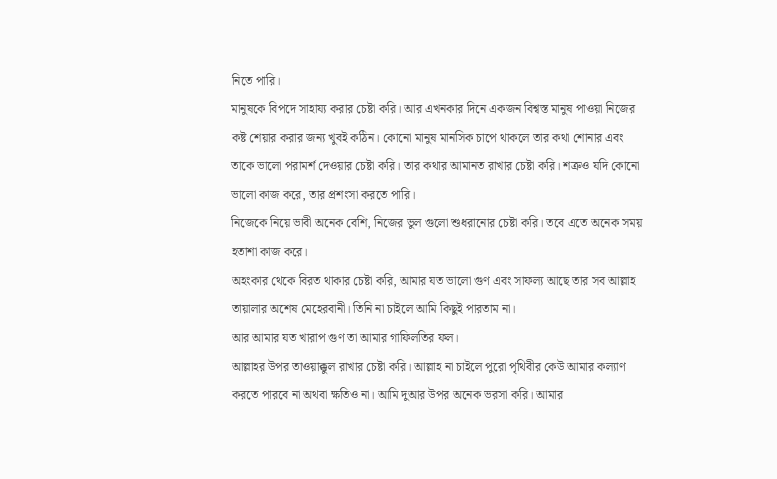নিতে পারি।
মানুষকে বিপদে সাহায্য করার চেষ্টা করি। আর এখনকার দিনে একজন বিশ্বস্ত মানুষ পাওয়া নিজের কষ্ট শেয়ার করার জন্য খুবই কঠিন। কোনো মানুষ মানসিক চাপে থাকলে তার কথা শোনার এবং তাকে ভালো পরামর্শ দেওয়ার চেষ্টা করি। তার কথার আমানত রাখার চেষ্টা করি। শত্রুও যদি কোনো ভালো কাজ করে, তার প্রশংসা করতে পারি।
নিজেকে নিয়ে ভাবী অনেক বেশি, নিজের ভুল গুলো শুধরানোর চেষ্টা করি। তবে এতে অনেক সময় হতাশা কাজ করে।
অহংকার থেকে বিরত থাকার চেষ্টা করি, আমার যত ভালো গুণ এবং সাফল্য আছে তার সব আল্লাহ তায়ালার অশেষ মেহেরবানী। তিনি না চাইলে আমি কিছুই পারতাম না।
আর আমার যত খারাপ গুণ তা আমার গাফিলতির ফল।
আল্লাহর উপর তাওয়াক্কুল রাখার চেষ্টা করি। আল্লাহ না চাইলে পুরো পৃথিবীর কেউ আমার কল্যাণ করতে পারবে না অথবা ক্ষতিও না। আমি দুআর উপর অনেক ভরসা করি। আমার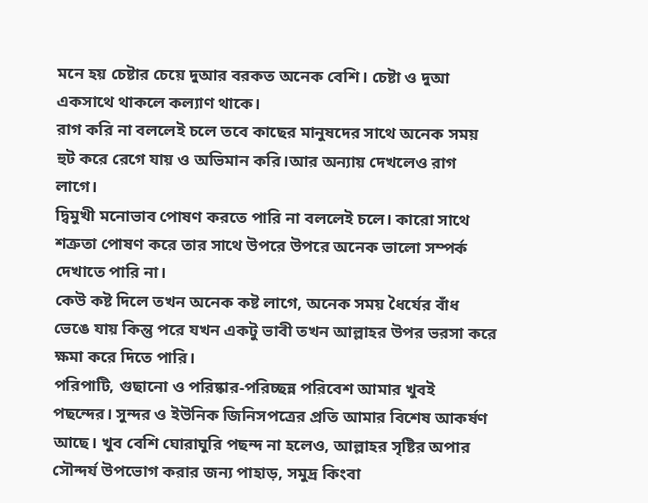মনে হয় চেষ্টার চেয়ে দুআর বরকত অনেক বেশি। চেষ্টা ও দুআ একসাথে থাকলে কল্যাণ থাকে।
রাগ করি না বললেই চলে তবে কাছের মানুষদের সাথে অনেক সময় হুট করে রেগে যায় ও অভিমান করি।আর অন্যায় দেখলেও রাগ লাগে।
দ্বিমুখী মনোভাব পোষণ করতে পারি না বললেই চলে। কারো সাথে শত্রুতা পোষণ করে তার সাথে উপরে উপরে অনেক ভালো সম্পর্ক দেখাতে পারি না।
কেউ কষ্ট দিলে তখন অনেক কষ্ট লাগে, অনেক সময় ধৈর্যের বাঁধ ভেঙে যায় কিন্তু পরে যখন একটু ভাবী তখন আল্লাহর উপর ভরসা করে ক্ষমা করে দিতে পারি।
পরিপাটি, গুছানো ও পরিষ্কার-পরিচ্ছন্ন পরিবেশ আমার খুবই পছন্দের। সুন্দর ও ইউনিক জিনিসপত্রের প্রতি আমার বিশেষ আকর্ষণ আছে। খুব বেশি ঘোরাঘুরি পছন্দ না হলেও, আল্লাহর সৃষ্টির অপার সৌন্দর্য উপভোগ করার জন্য পাহাড়, সমুদ্র কিংবা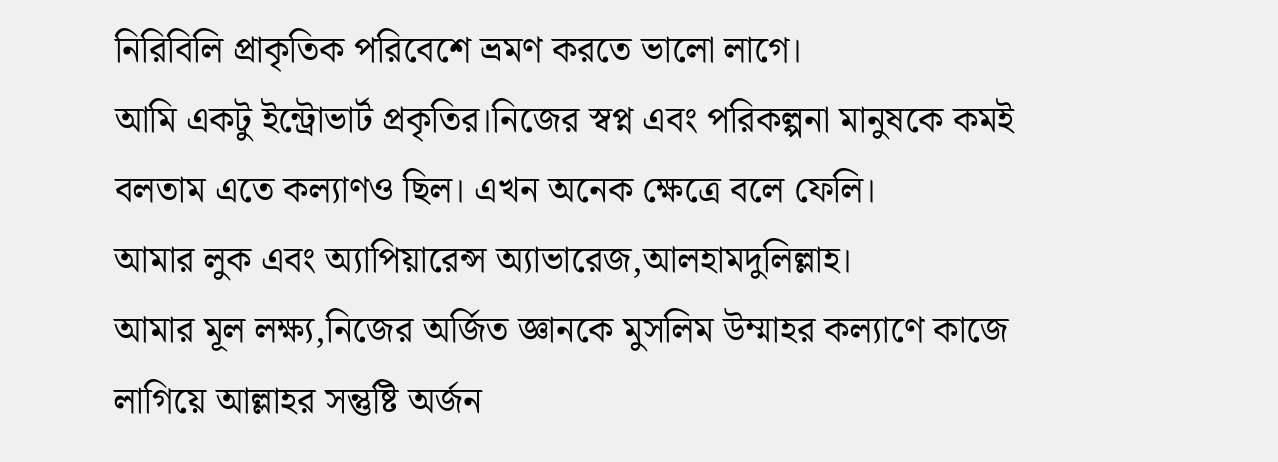নিরিবিলি প্রাকৃতিক পরিবেশে ভ্রমণ করতে ভালো লাগে।
আমি একটু ইন্ট্রোভার্ট প্রকৃতির।নিজের স্বপ্ন এবং পরিকল্পনা মানুষকে কমই বলতাম এতে কল্যাণও ছিল। এখন অনেক ক্ষেত্রে বলে ফেলি।
আমার লুক এবং অ্যাপিয়ারেন্স অ্যাভারেজ,আলহামদুলিল্লাহ।
আমার মূল লক্ষ্য,নিজের অর্জিত জ্ঞানকে মুসলিম উম্মাহর কল্যাণে কাজে লাগিয়ে আল্লাহর সন্তুষ্টি অর্জন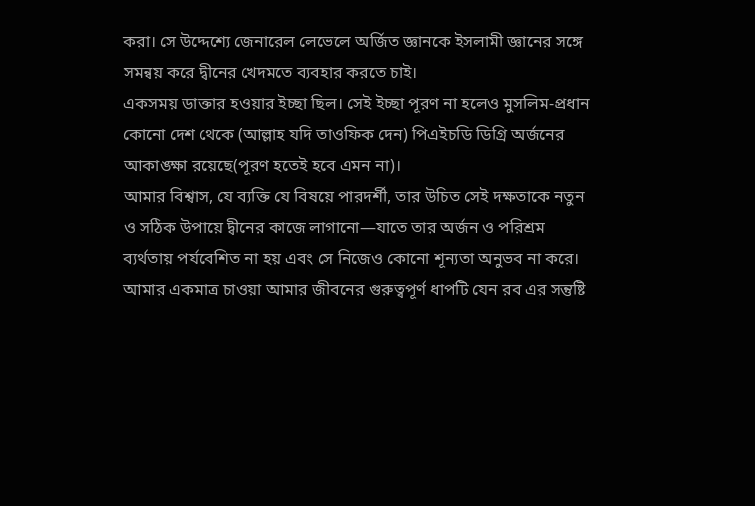করা। সে উদ্দেশ্যে জেনারেল লেভেলে অর্জিত জ্ঞানকে ইসলামী জ্ঞানের সঙ্গে সমন্বয় করে দ্বীনের খেদমতে ব্যবহার করতে চাই।
একসময় ডাক্তার হওয়ার ইচ্ছা ছিল। সেই ইচ্ছা পূরণ না হলেও মুসলিম-প্রধান কোনো দেশ থেকে (আল্লাহ যদি তাওফিক দেন) পিএইচডি ডিগ্রি অর্জনের আকাঙ্ক্ষা রয়েছে(পূরণ হতেই হবে এমন না)।
আমার বিশ্বাস, যে ব্যক্তি যে বিষয়ে পারদর্শী, তার উচিত সেই দক্ষতাকে নতুন ও সঠিক উপায়ে দ্বীনের কাজে লাগানো—যাতে তার অর্জন ও পরিশ্রম ব্যর্থতায় পর্যবেশিত না হয় এবং সে নিজেও কোনো শূন্যতা অনুভব না করে।
আমার একমাত্র চাওয়া আমার জীবনের গুরুত্বপূর্ণ ধাপটি যেন রব এর সন্তুষ্টি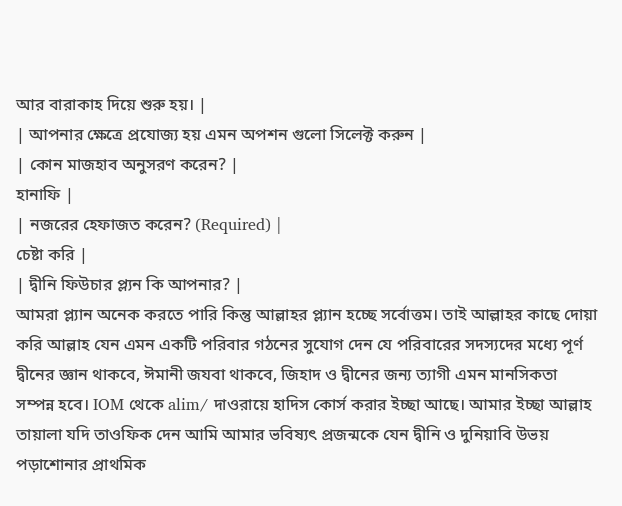আর বারাকাহ দিয়ে শুরু হয়। |
| আপনার ক্ষেত্রে প্রযোজ্য হয় এমন অপশন গুলো সিলেক্ট করুন |
| কোন মাজহাব অনুসরণ করেন? |
হানাফি |
| নজরের হেফাজত করেন? (Required) |
চেষ্টা করি |
| দ্বীনি ফিউচার প্ল্যন কি আপনার? |
আমরা প্ল্যান অনেক করতে পারি কিন্তু আল্লাহর প্ল্যান হচ্ছে সর্বোত্তম। তাই আল্লাহর কাছে দোয়া করি আল্লাহ যেন এমন একটি পরিবার গঠনের সুযোগ দেন যে পরিবারের সদস্যদের মধ্যে পূর্ণ দ্বীনের জ্ঞান থাকবে, ঈমানী জযবা থাকবে, জিহাদ ও দ্বীনের জন্য ত্যাগী এমন মানসিকতা সম্পন্ন হবে। IOM থেকে alim/ দাওরায়ে হাদিস কোর্স করার ইচ্ছা আছে। আমার ইচ্ছা আল্লাহ তায়ালা যদি তাওফিক দেন আমি আমার ভবিষ্যৎ প্রজন্মকে যেন দ্বীনি ও দুনিয়াবি উভয় পড়াশোনার প্রাথমিক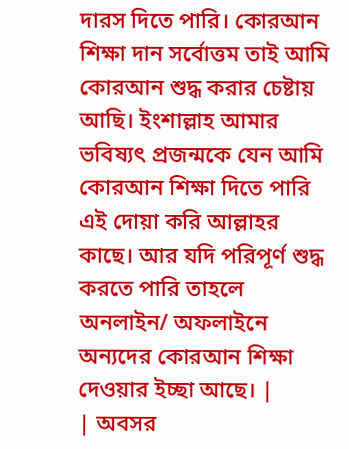দারস দিতে পারি। কোরআন শিক্ষা দান সর্বোত্তম তাই আমি কোরআন শুদ্ধ করার চেষ্টায় আছি। ইংশাল্লাহ আমার ভবিষ্যৎ প্রজন্মকে যেন আমি কোরআন শিক্ষা দিতে পারি এই দোয়া করি আল্লাহর কাছে। আর যদি পরিপূর্ণ শুদ্ধ করতে পারি তাহলে অনলাইন/ অফলাইনে অন্যদের কোরআন শিক্ষা দেওয়ার ইচ্ছা আছে। |
| অবসর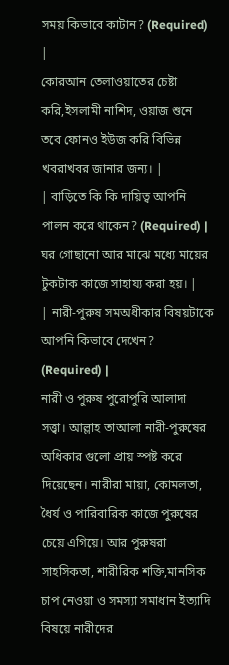সময় কিভাবে কাটান? (Required) |
কোরআন তেলাওয়াতের চেষ্টা করি,ইসলামী নাশিদ, ওয়াজ শুনে তবে ফোনও ইউজ করি বিভিন্ন খবরাখবর জানার জন্য। |
| বাড়িতে কি কি দায়িত্ব আপনি পালন করে থাকেন? (Required) |
ঘর গোছানো আর মাঝে মধ্যে মায়ের টুকটাক কাজে সাহায্য করা হয়। |
| নারী-পুরুষ সমঅধীকার বিষয়টাকে আপনি কিভাবে দেখেন? (Required) |
নারী ও পুরুষ পুরোপুরি আলাদা সত্ত্বা। আল্লাহ তাআলা নারী-পুরুষের অধিকার গুলো প্রায় স্পষ্ট করে দিয়েছেন। নারীরা মায়া, কোমলতা, ধৈর্য ও পারিবারিক কাজে পুরুষের চেয়ে এগিয়ে। আর পুরুষরা সাহসিকতা, শারীরিক শক্তি,মানসিক চাপ নেওয়া ও সমস্যা সমাধান ইত্যাদি বিষয়ে নারীদের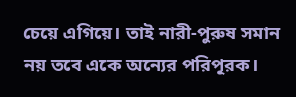চেয়ে এগিয়ে। তাই নারী-পুরুষ সমান নয় তবে একে অন্যের পরিপূরক।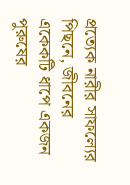প্রত্যেক নারীর সাফল্যের পিছনে, জীবনের একেকটি ধাপে একজন পুরুষের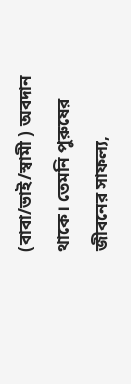(বাবা/ভাই/স্বামী ) অবদান থাকে। তেমনি পুরুষের জীবনের সাফল্য,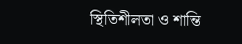স্থিতিশীলতা ও শান্তি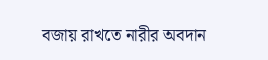বজায় রাখতে নারীর অবদান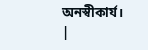অনস্বীকার্য। |